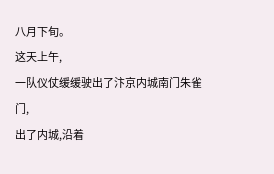八月下旬。
这天上午,
一队仪仗缓缓驶出了汴京内城南门朱雀门,
出了内城,沿着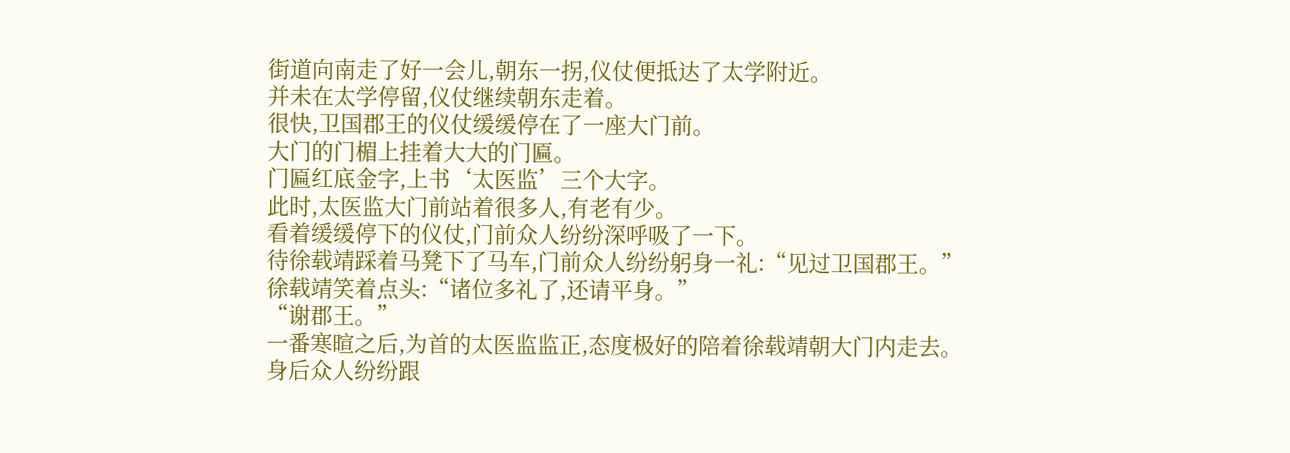街道向南走了好一会儿,朝东一拐,仪仗便抵达了太学附近。
并未在太学停留,仪仗继续朝东走着。
很快,卫国郡王的仪仗缓缓停在了一座大门前。
大门的门楣上挂着大大的门匾。
门匾红底金字,上书‘太医监’三个大字。
此时,太医监大门前站着很多人,有老有少。
看着缓缓停下的仪仗,门前众人纷纷深呼吸了一下。
待徐载靖踩着马凳下了马车,门前众人纷纷躬身一礼:“见过卫国郡王。”
徐载靖笑着点头:“诸位多礼了,还请平身。”
“谢郡王。”
一番寒暄之后,为首的太医监监正,态度极好的陪着徐载靖朝大门内走去。
身后众人纷纷跟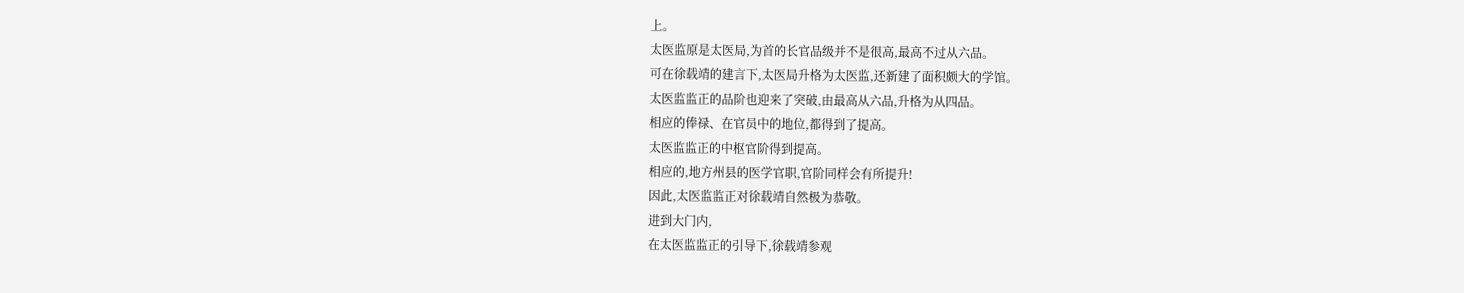上。
太医监原是太医局,为首的长官品级并不是很高,最高不过从六品。
可在徐载靖的建言下,太医局升格为太医监,还新建了面积颇大的学馆。
太医监监正的品阶也迎来了突破,由最高从六品,升格为从四品。
相应的俸禄、在官员中的地位,都得到了提高。
太医监监正的中枢官阶得到提高。
相应的,地方州县的医学官职,官阶同样会有所提升!
因此,太医监监正对徐载靖自然极为恭敬。
进到大门内,
在太医监监正的引导下,徐载靖参观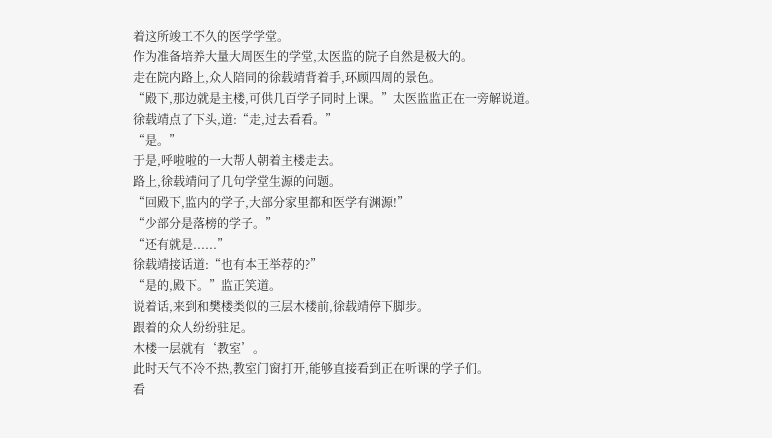着这所竣工不久的医学学堂。
作为准备培养大量大周医生的学堂,太医监的院子自然是极大的。
走在院内路上,众人陪同的徐载靖背着手,环顾四周的景色。
“殿下,那边就是主楼,可供几百学子同时上课。”太医监监正在一旁解说道。
徐载靖点了下头,道:“走,过去看看。”
“是。”
于是,呼啦啦的一大帮人朝着主楼走去。
路上,徐载靖问了几句学堂生源的问题。
“回殿下,监内的学子,大部分家里都和医学有渊源!”
“少部分是落榜的学子。”
“还有就是......”
徐载靖接话道:“也有本王举荐的?”
“是的,殿下。”监正笑道。
说着话,来到和樊楼类似的三层木楼前,徐载靖停下脚步。
跟着的众人纷纷驻足。
木楼一层就有‘教室’。
此时天气不冷不热,教室门窗打开,能够直接看到正在听课的学子们。
看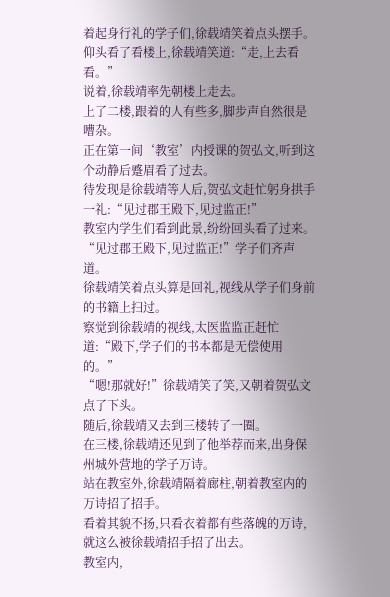着起身行礼的学子们,徐载靖笑着点头摆手。
仰头看了看楼上,徐载靖笑道:“走,上去看看。”
说着,徐载靖率先朝楼上走去。
上了二楼,跟着的人有些多,脚步声自然很是嘈杂。
正在第一间‘教室’内授课的贺弘文,听到这个动静后蹙眉看了过去。
待发现是徐载靖等人后,贺弘文赶忙躬身拱手一礼:“见过郡王殿下,见过监正!”
教室内学生们看到此景,纷纷回头看了过来。
“见过郡王殿下,见过监正!”学子们齐声道。
徐载靖笑着点头算是回礼,视线从学子们身前的书籍上扫过。
察觉到徐载靖的视线,太医监监正赶忙道:“殿下,学子们的书本都是无偿使用的。”
“嗯!那就好!”徐载靖笑了笑,又朝着贺弘文点了下头。
随后,徐载靖又去到三楼转了一圈。
在三楼,徐载靖还见到了他举荐而来,出身保州城外营地的学子万诗。
站在教室外,徐载靖隔着廊柱,朝着教室内的万诗招了招手。
看着其貌不扬,只看衣着都有些落魄的万诗,就这么被徐载靖招手招了出去。
教室内,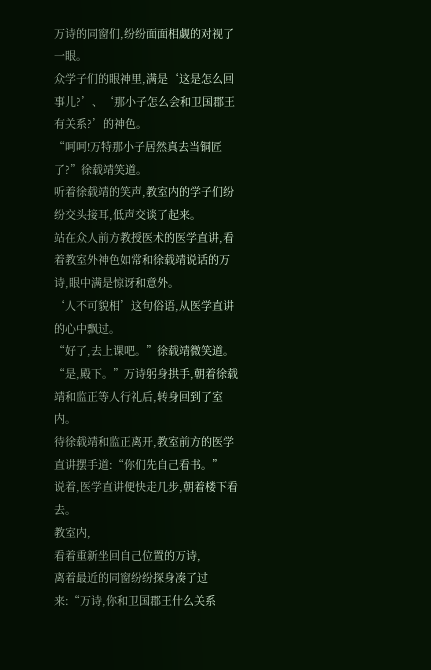万诗的同窗们,纷纷面面相觑的对视了一眼。
众学子们的眼神里,满是‘这是怎么回事儿?’、‘那小子怎么会和卫国郡王有关系?’的神色。
“呵呵!万特那小子居然真去当铜匠了?”徐载靖笑道。
听着徐载靖的笑声,教室内的学子们纷纷交头接耳,低声交谈了起来。
站在众人前方教授医术的医学直讲,看着教室外神色如常和徐载靖说话的万诗,眼中满是惊讶和意外。
‘人不可貌相’这句俗语,从医学直讲的心中飘过。
“好了,去上课吧。”徐载靖微笑道。
“是,殿下。”万诗躬身拱手,朝着徐载靖和监正等人行礼后,转身回到了室内。
待徐载靖和监正离开,教室前方的医学直讲摆手道:“你们先自己看书。”
说着,医学直讲便快走几步,朝着楼下看去。
教室内,
看着重新坐回自己位置的万诗,
离着最近的同窗纷纷探身凑了过来:“万诗,你和卫国郡王什么关系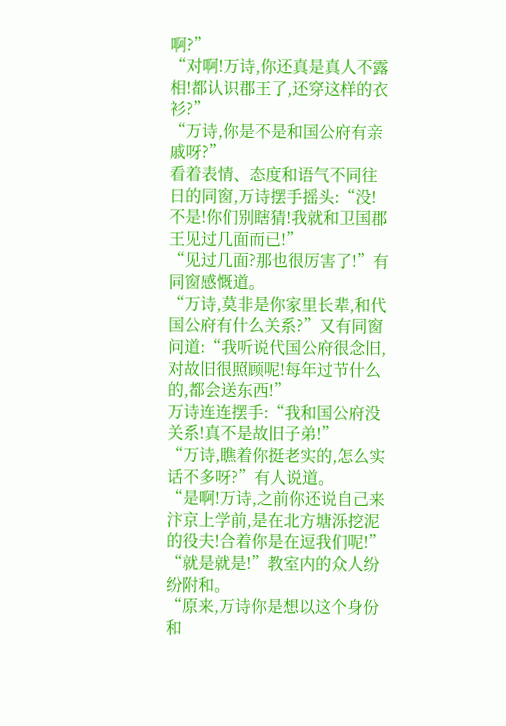啊?”
“对啊!万诗,你还真是真人不露相!都认识郡王了,还穿这样的衣衫?”
“万诗,你是不是和国公府有亲戚呀?”
看着表情、态度和语气不同往日的同窗,万诗摆手摇头:“没!不是!你们别瞎猜!我就和卫国郡王见过几面而已!”
“见过几面?那也很厉害了!”有同窗感慨道。
“万诗,莫非是你家里长辈,和代国公府有什么关系?”又有同窗问道:“我听说代国公府很念旧,对故旧很照顾呢!每年过节什么的,都会送东西!”
万诗连连摆手:“我和国公府没关系!真不是故旧子弟!”
“万诗,瞧着你挺老实的,怎么实话不多呀?”有人说道。
“是啊!万诗,之前你还说自己来汴京上学前,是在北方塘泺挖泥的役夫!合着你是在逗我们呢!”
“就是就是!”教室内的众人纷纷附和。
“原来,万诗你是想以这个身份和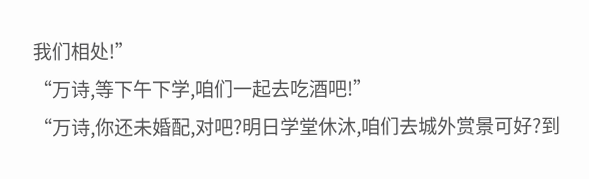我们相处!”
“万诗,等下午下学,咱们一起去吃酒吧!”
“万诗,你还未婚配,对吧?明日学堂休沐,咱们去城外赏景可好?到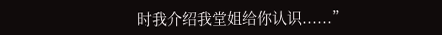时我介绍我堂姐给你认识......”